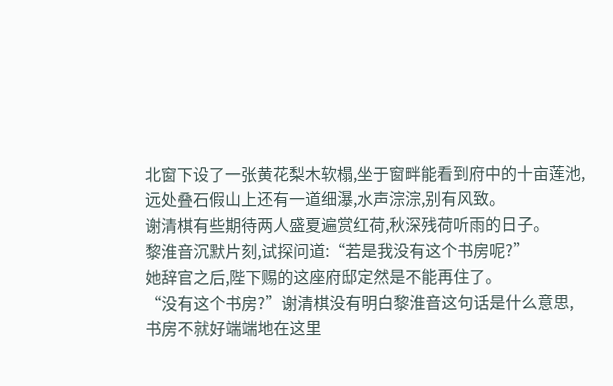北窗下设了一张黄花梨木软榻,坐于窗畔能看到府中的十亩莲池,远处叠石假山上还有一道细瀑,水声淙淙,别有风致。
谢清棋有些期待两人盛夏遍赏红荷,秋深残荷听雨的日子。
黎淮音沉默片刻,试探问道:“若是我没有这个书房呢?”
她辞官之后,陛下赐的这座府邸定然是不能再住了。
“没有这个书房?”谢清棋没有明白黎淮音这句话是什么意思,书房不就好端端地在这里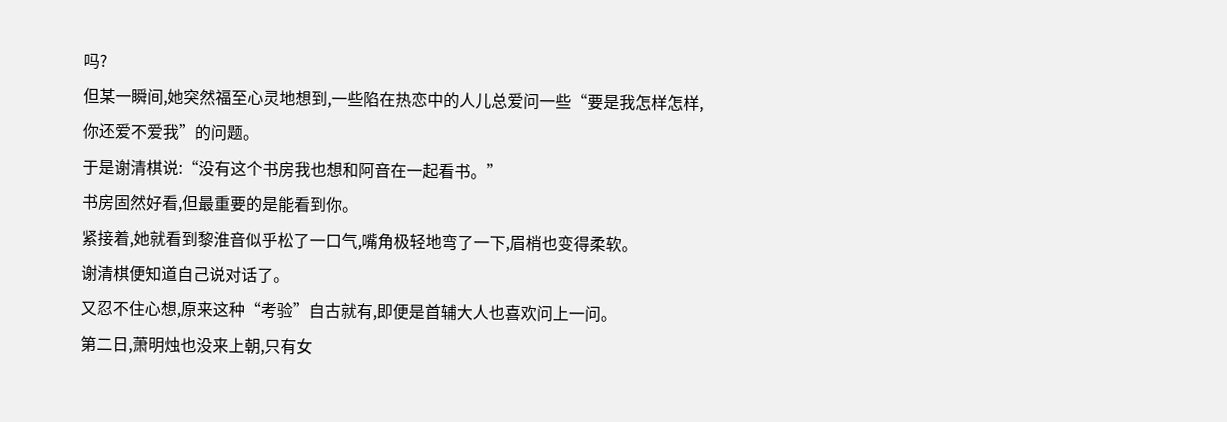吗?
但某一瞬间,她突然福至心灵地想到,一些陷在热恋中的人儿总爱问一些“要是我怎样怎样,你还爱不爱我”的问题。
于是谢清棋说:“没有这个书房我也想和阿音在一起看书。”
书房固然好看,但最重要的是能看到你。
紧接着,她就看到黎淮音似乎松了一口气,嘴角极轻地弯了一下,眉梢也变得柔软。
谢清棋便知道自己说对话了。
又忍不住心想,原来这种“考验”自古就有,即便是首辅大人也喜欢问上一问。
第二日,萧明烛也没来上朝,只有女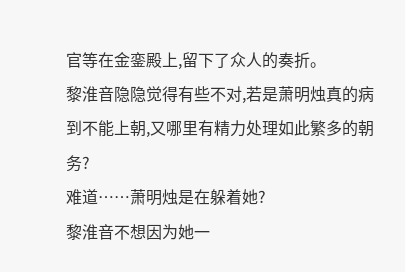官等在金銮殿上,留下了众人的奏折。
黎淮音隐隐觉得有些不对,若是萧明烛真的病到不能上朝,又哪里有精力处理如此繁多的朝务?
难道……萧明烛是在躲着她?
黎淮音不想因为她一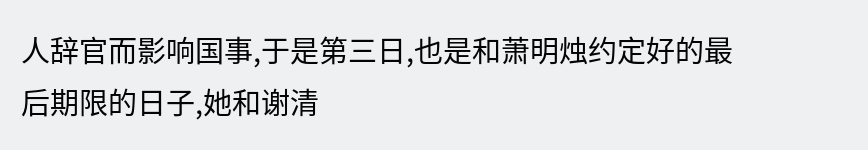人辞官而影响国事,于是第三日,也是和萧明烛约定好的最后期限的日子,她和谢清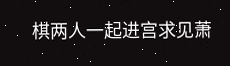棋两人一起进宫求见萧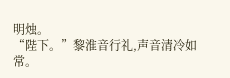明烛。
“陛下。”黎淮音行礼,声音清冷如常。